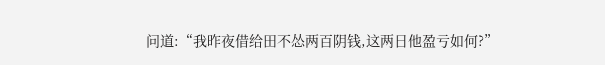问道:“我昨夜借给田不怂两百阴钱,这两日他盈亏如何?”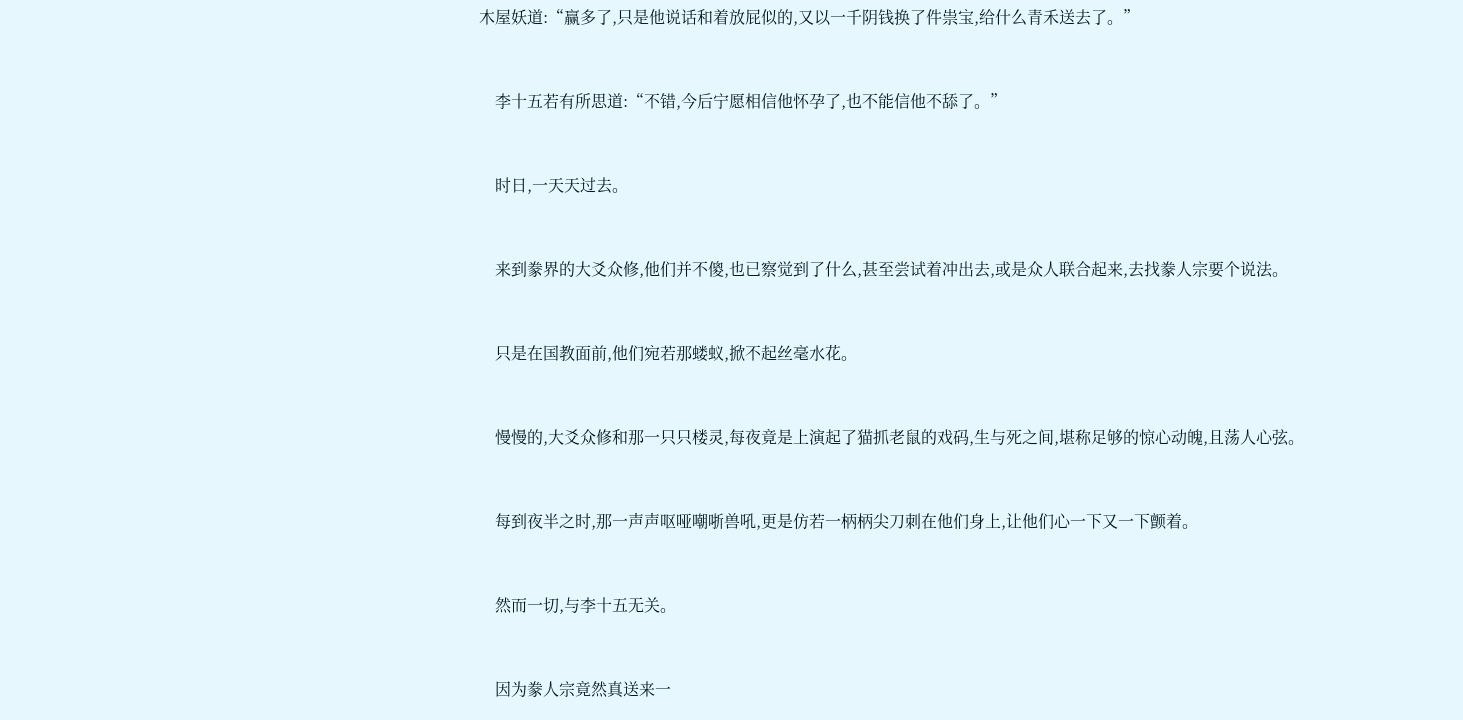木屋妖道:“赢多了,只是他说话和着放屁似的,又以一千阴钱换了件祟宝,给什么青禾送去了。”


    李十五若有所思道:“不错,今后宁愿相信他怀孕了,也不能信他不舔了。”


    时日,一天天过去。


    来到豢界的大爻众修,他们并不傻,也已察觉到了什么,甚至尝试着冲出去,或是众人联合起来,去找豢人宗要个说法。


    只是在国教面前,他们宛若那蝼蚁,掀不起丝毫水花。


    慢慢的,大爻众修和那一只只楼灵,每夜竟是上演起了猫抓老鼠的戏码,生与死之间,堪称足够的惊心动魄,且荡人心弦。


    每到夜半之时,那一声声呕哑嘲哳兽吼,更是仿若一柄柄尖刀刺在他们身上,让他们心一下又一下颤着。


    然而一切,与李十五无关。


    因为豢人宗竟然真送来一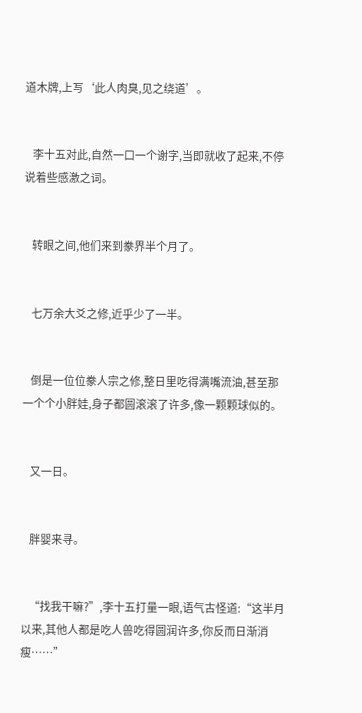道木牌,上写‘此人肉臭,见之绕道’。


    李十五对此,自然一口一个谢字,当即就收了起来,不停说着些感激之词。


    转眼之间,他们来到豢界半个月了。


    七万余大爻之修,近乎少了一半。


    倒是一位位豢人宗之修,整日里吃得满嘴流油,甚至那一个个小胖娃,身子都圆滚滚了许多,像一颗颗球似的。


    又一日。


    胖婴来寻。


    “找我干嘛?”,李十五打量一眼,语气古怪道:“这半月以来,其他人都是吃人兽吃得圆润许多,你反而日渐消瘦……”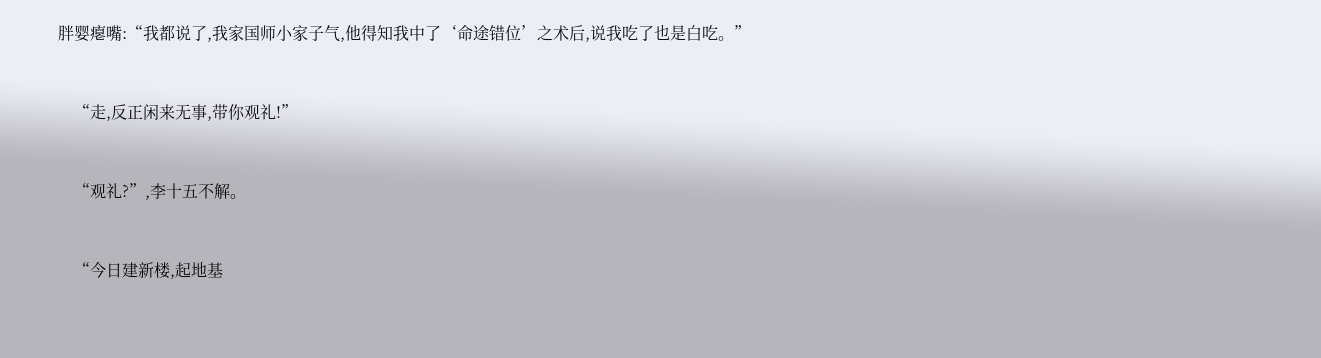胖婴瘪嘴:“我都说了,我家国师小家子气,他得知我中了‘命途错位’之术后,说我吃了也是白吃。”


    “走,反正闲来无事,带你观礼!”


    “观礼?”,李十五不解。


    “今日建新楼,起地基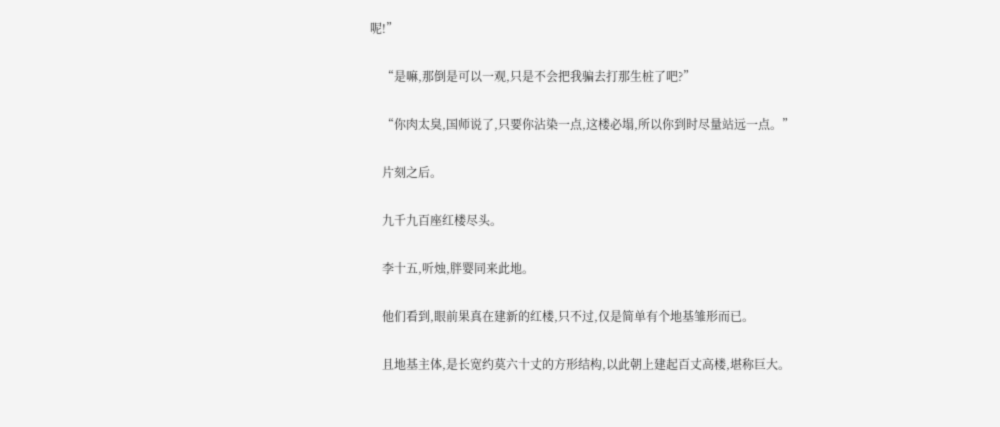呢!”


    “是嘛,那倒是可以一观,只是不会把我骗去打那生桩了吧?”


    “你肉太臭,国师说了,只要你沾染一点,这楼必塌,所以你到时尽量站远一点。”


    片刻之后。


    九千九百座红楼尽头。


    李十五,听烛,胖婴同来此地。


    他们看到,眼前果真在建新的红楼,只不过,仅是简单有个地基雏形而已。


    且地基主体,是长宽约莫六十丈的方形结构,以此朝上建起百丈高楼,堪称巨大。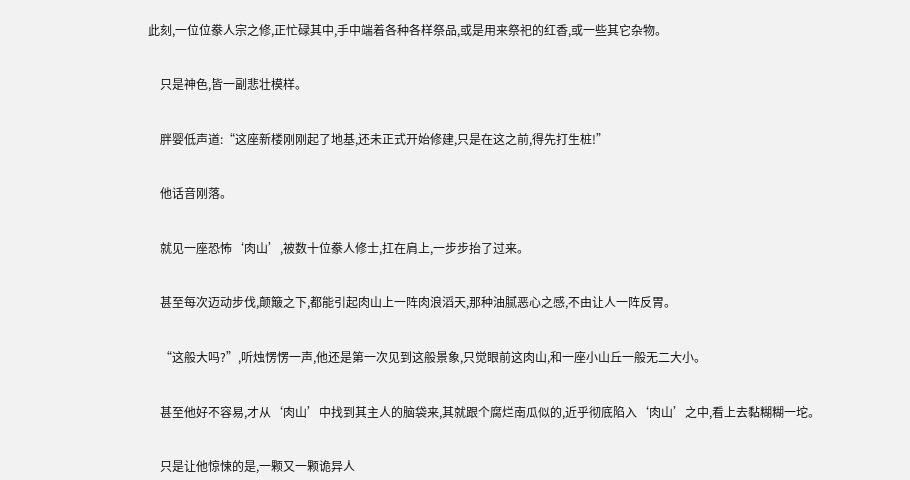此刻,一位位豢人宗之修,正忙碌其中,手中端着各种各样祭品,或是用来祭祀的红香,或一些其它杂物。


    只是神色,皆一副悲壮模样。


    胖婴低声道:“这座新楼刚刚起了地基,还未正式开始修建,只是在这之前,得先打生桩!”


    他话音刚落。


    就见一座恐怖‘肉山’,被数十位豢人修士,扛在肩上,一步步抬了过来。


    甚至每次迈动步伐,颠簸之下,都能引起肉山上一阵肉浪滔天,那种油腻恶心之感,不由让人一阵反胃。


    “这般大吗?”,听烛愣愣一声,他还是第一次见到这般景象,只觉眼前这肉山,和一座小山丘一般无二大小。


    甚至他好不容易,才从‘肉山’中找到其主人的脑袋来,其就跟个腐烂南瓜似的,近乎彻底陷入‘肉山’之中,看上去黏糊糊一坨。


    只是让他惊悚的是,一颗又一颗诡异人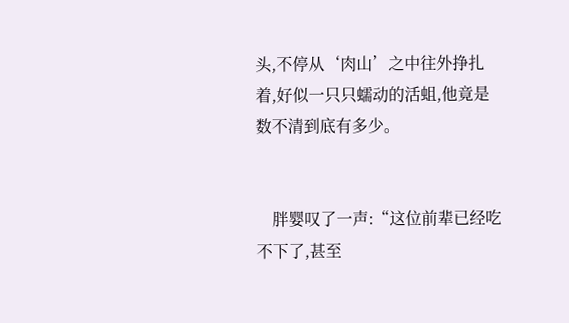头,不停从‘肉山’之中往外挣扎着,好似一只只蠕动的活蛆,他竟是数不清到底有多少。


    胖婴叹了一声:“这位前辈已经吃不下了,甚至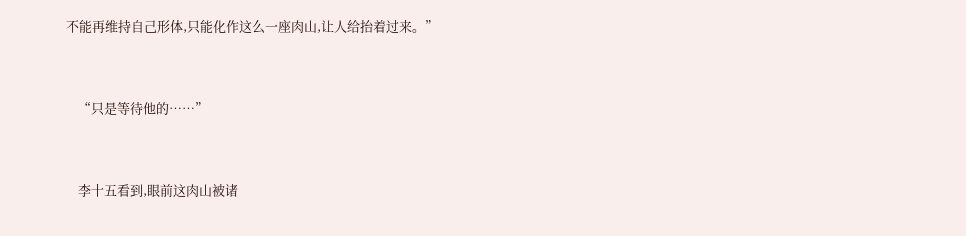不能再维持自己形体,只能化作这么一座肉山,让人给抬着过来。”


    “只是等待他的……”


    李十五看到,眼前这肉山被诸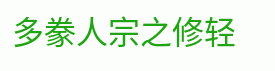多豢人宗之修轻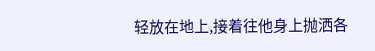轻放在地上,接着往他身上抛洒各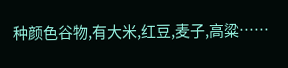种颜色谷物,有大米,红豆,麦子,高粱……